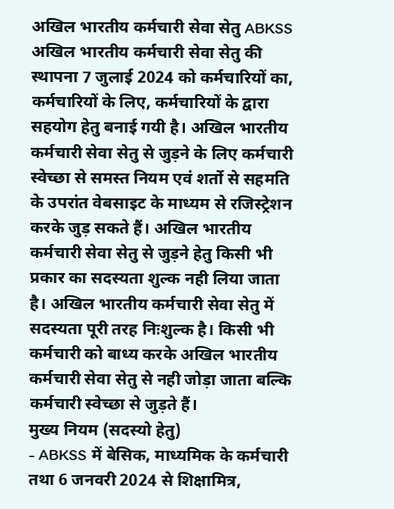अखिल भारतीय कर्मचारी सेवा सेतु ABKSS
अखिल भारतीय कर्मचारी सेवा सेतु की स्थापना 7 जुलाई 2024 को कर्मचारियों का, कर्मचारियों के लिए, कर्मचारियों के द्वारा सहयोग हेतु बनाई गयी है। अखिल भारतीय कर्मचारी सेवा सेतु से जुड़ने के लिए कर्मचारी स्वेच्छा से समस्त नियम एवं शर्तो से सहमति के उपरांत वेबसाइट के माध्यम से रजिस्ट्रेशन करके जुड़ सकते हैं। अखिल भारतीय कर्मचारी सेवा सेतु से जुड़ने हेतु किसी भी प्रकार का सदस्यता शुल्क नही लिया जाता है। अखिल भारतीय कर्मचारी सेवा सेतु में सदस्यता पूरी तरह निःशुल्क है। किसी भी कर्मचारी को बाध्य करके अखिल भारतीय कर्मचारी सेवा सेतु से नही जोड़ा जाता बल्कि कर्मचारी स्वेच्छा से जुड़ते हैं।
मुख्य नियम (सदस्यो हेतु)
- ABKSS में बेसिक, माध्यमिक के कर्मचारी तथा 6 जनवरी 2024 से शिक्षामित्र,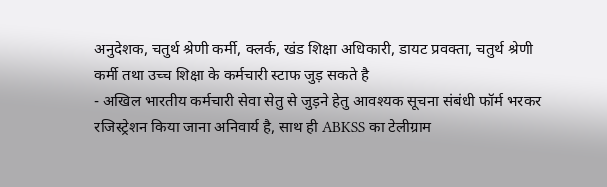अनुदेशक, चतुर्थ श्रेणी कर्मी, क्लर्क, खंड शिक्षा अधिकारी, डायट प्रवक्ता, चतुर्थ श्रेणी कर्मी तथा उच्च शिक्षा के कर्मचारी स्टाफ जुड़ सकते है
- अखिल भारतीय कर्मचारी सेवा सेतु से जुड़ने हेतु आवश्यक सूचना संबंधी फॉर्म भरकर रजिस्ट्रेशन किया जाना अनिवार्य है, साथ ही ABKSS का टेलीग्राम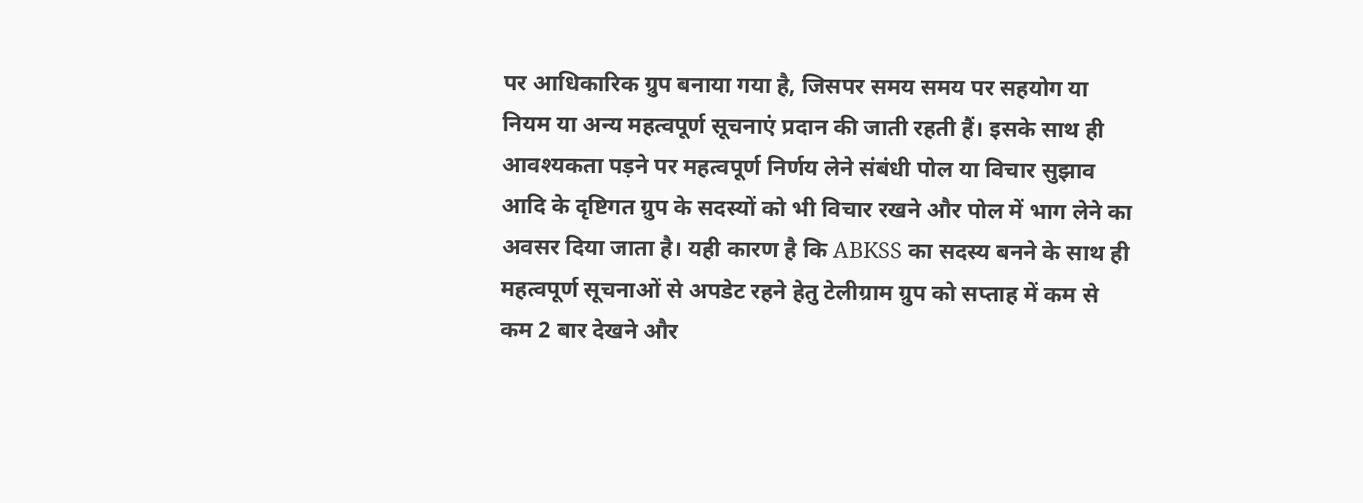पर आधिकारिक ग्रुप बनाया गया है, जिसपर समय समय पर सहयोग या नियम या अन्य महत्वपूर्ण सूचनाएं प्रदान की जाती रहती हैं। इसके साथ ही आवश्यकता पड़ने पर महत्वपूर्ण निर्णय लेने संबंधी पोल या विचार सुझाव आदि के दृष्टिगत ग्रुप के सदस्यों को भी विचार रखने और पोल में भाग लेने का अवसर दिया जाता है। यही कारण है कि ABKSS का सदस्य बनने के साथ ही महत्वपूर्ण सूचनाओं से अपडेट रहने हेतु टेलीग्राम ग्रुप को सप्ताह में कम से कम 2 बार देखने और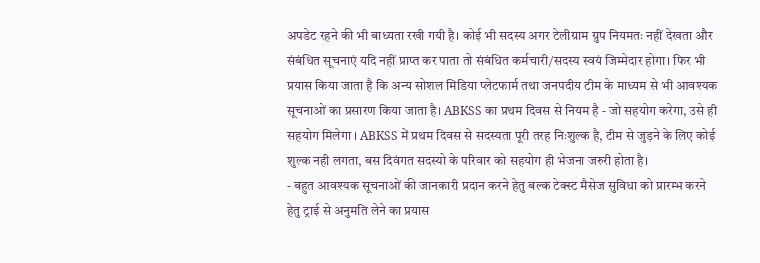अपडेट रहने की भी बाध्यता रखी गयी है। कोई भी सदस्य अगर टेलीग्राम ग्रुप नियमतः नहीं देखता और संबंधित सूचनाएं यदि नहीं प्राप्त कर पाता तो संबंधित कर्मचारी/सदस्य स्वयं जिम्मेदार होगा। फिर भी प्रयास किया जाता है कि अन्य सोशल मिडिया प्लेटफार्म तथा जनपदीय टीम के माध्यम से भी आवश्यक सूचनाओं का प्रसारण किया जाता है। ABKSS का प्रथम दिवस से नियम है - जो सहयोग करेगा, उसे ही सहयोग मिलेगा । ABKSS में प्रथम दिवस से सदस्यता पूरी तरह निःशुल्क है, टीम से जुड़ने के लिए कोई शुल्क नही लगता, बस दिवंगत सदस्यो के परिवार को सहयोग ही भेजना जरुरी होता है।
- बहुत आवश्यक सूचनाओं की जानकारी प्रदान करने हेतु बल्क टेक्स्ट मैसेज सुविधा को प्रारम्भ करने हेतु ट्राई से अनुमति लेने का प्रयास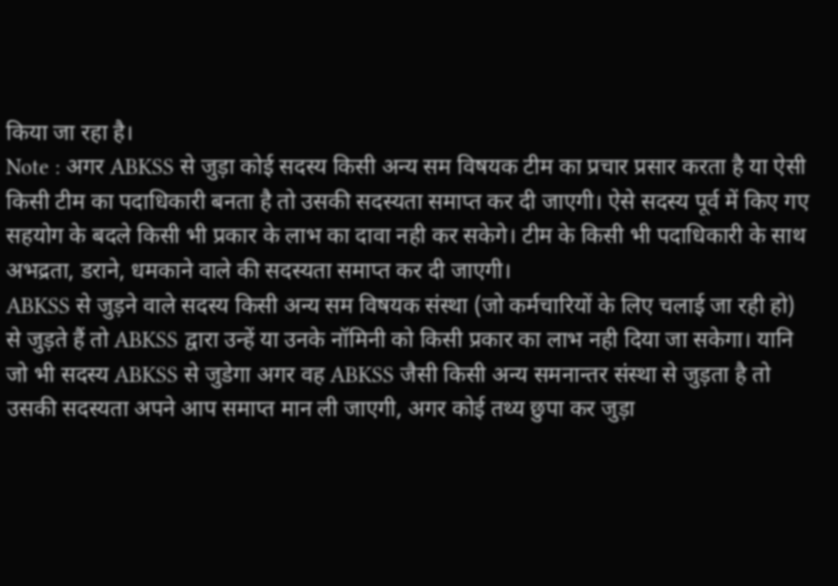किया जा रहा है।
Note : अगर ABKSS से जुड़ा कोई सदस्य किसी अन्य सम विषयक टीम का प्रचार प्रसार करता है या ऐसी किसी टीम का पदाधिकारी बनता है तो उसकी सदस्यता समाप्त कर दी जाएगी। ऐसे सदस्य पूर्व में किए गए सहयोग के बदले किसी भी प्रकार के लाभ का दावा नही कर सकेगे। टीम के किसी भी पदाधिकारी के साथ अभद्रता, डराने, धमकाने वाले की सदस्यता समाप्त कर दी जाएगी।
ABKSS से जुड़ने वाले सदस्य किसी अन्य सम विषयक संस्था (जो कर्मचारियों के लिए चलाई जा रही हो) से जुड़ते हैं तो ABKSS द्वारा उन्हें या उनके नॉमिनी को किसी प्रकार का लाभ नही दिया जा सकेगा। यानि जो भी सदस्य ABKSS से जुडेगा अगर वह ABKSS जैसी किसी अन्य समनान्तर संस्था से जुड़ता है तो उसकी सदस्यता अपने आप समाप्त मान ली जाएगी, अगर कोई तथ्य छुपा कर जुड़ा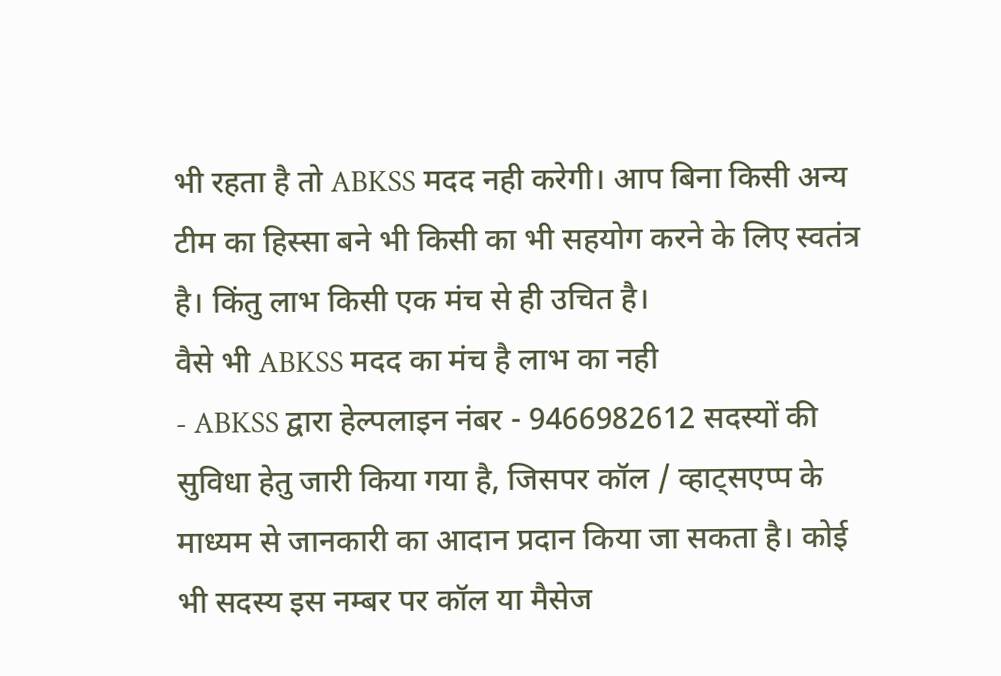भी रहता है तो ABKSS मदद नही करेगी। आप बिना किसी अन्य टीम का हिस्सा बने भी किसी का भी सहयोग करने के लिए स्वतंत्र है। किंतु लाभ किसी एक मंच से ही उचित है।
वैसे भी ABKSS मदद का मंच है लाभ का नही
- ABKSS द्वारा हेल्पलाइन नंबर - 9466982612 सदस्यों की सुविधा हेतु जारी किया गया है, जिसपर कॉल / व्हाट्सएप्प के माध्यम से जानकारी का आदान प्रदान किया जा सकता है। कोई भी सदस्य इस नम्बर पर कॉल या मैसेज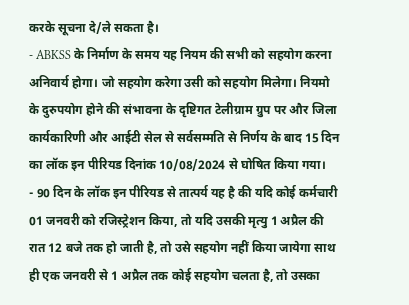करके सूचना दे/ले सकता है।
- ABKSS के निर्माण के समय यह नियम की सभी को सहयोग करना अनिवार्य होगा। जो सहयोग करेगा उसी को सहयोग मिलेगा। नियमो के दुरुपयोग होने की संभावना के दृष्टिगत टेलीग्राम ग्रुप पर और जिला कार्यकारिणी और आईटी सेल से सर्वसम्मति से निर्णय के बाद 15 दिन का लॉक इन पीरियड दिनांक 10/08/2024 से घोषित किया गया।
- 90 दिन के लॉक इन पीरियड से तात्पर्य यह है की यदि कोई कर्मचारी 01 जनवरी को रजिस्ट्रेशन किया, तो यदि उसकी मृत्यु 1 अप्रैल की रात 12 बजे तक हो जाती है, तो उसे सहयोग नहीं किया जायेगा साथ ही एक जनवरी से 1 अप्रैल तक कोई सहयोग चलता है, तो उसका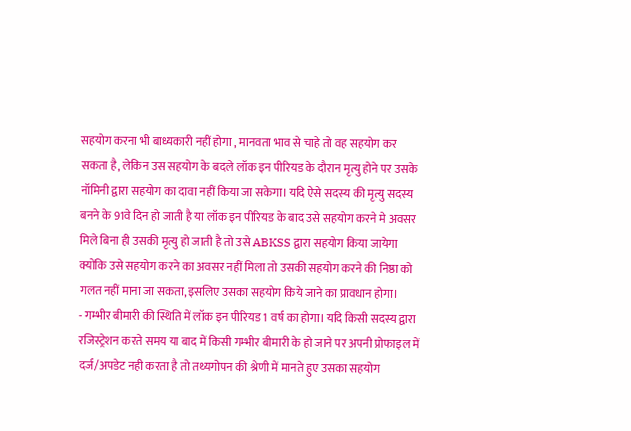सहयोग करना भी बाध्यकारी नहीं होगा , मानवता भाव से चाहे तो वह सहयोग कर सकता है, लेकिन उस सहयोग के बदले लॉक इन पीरियड के दौरान मृत्यु होने पर उसके नॉमिनी द्वारा सहयोग का दावा नहीं किया जा सकेगा। यदि ऐसे सदस्य की मृत्यु सदस्य बनने के 91वे दिन हो जाती है या लॉक इन पीरियड के बाद उसे सहयोग करने मे अवसर मिले बिना ही उसकी मृत्यु हो जाती है तो उसे ABKSS द्वारा सहयोग किया जायेगा क्योंकि उसे सहयोग करने का अवसर नहीं मिला तो उसकी सहयोग करने की निष्ठा को गलत नहीं माना जा सकता, इसलिए उसका सहयोग किये जाने का प्रावधान होगा।
- गम्भीर बीमारी की स्थिति में लॉक इन पीरियड 1 वर्ष का होगा। यदि किसी सदस्य द्वारा रजिस्ट्रेशन करते समय या बाद में किसी गम्भीर बीमारी के हो जाने पर अपनी प्रोफाइल में दर्ज/अपडेट नही करता है तो तथ्यगोपन की श्रेणी में मानते हुए उसका सहयोग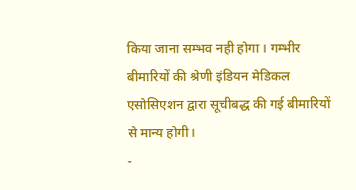किया जाना सम्भव नही होगा । गम्भीर बीमारियों की श्रेणी इंडियन मेडिकल एसोसिएशन द्वारा सूचीबद्ध की गई बीमारियों से मान्य होगी।
-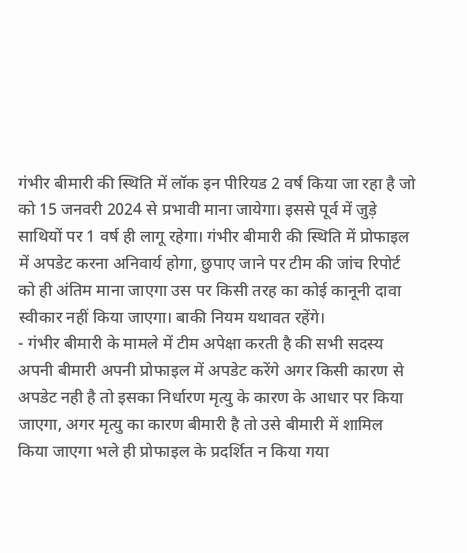गंभीर बीमारी की स्थिति में लॉक इन पीरियड 2 वर्ष किया जा रहा है जो को 15 जनवरी 2024 से प्रभावी माना जायेगा। इससे पूर्व में जुड़े साथियों पर 1 वर्ष ही लागू रहेगा। गंभीर बीमारी की स्थिति में प्रोफाइल में अपडेट करना अनिवार्य होगा, छुपाए जाने पर टीम की जांच रिपोर्ट को ही अंतिम माना जाएगा उस पर किसी तरह का कोई कानूनी दावा स्वीकार नहीं किया जाएगा। बाकी नियम यथावत रहेंगे।
- गंभीर बीमारी के मामले में टीम अपेक्षा करती है की सभी सदस्य अपनी बीमारी अपनी प्रोफाइल में अपडेट करेंगे अगर किसी कारण से अपडेट नही है तो इसका निर्धारण मृत्यु के कारण के आधार पर किया जाएगा, अगर मृत्यु का कारण बीमारी है तो उसे बीमारी में शामिल किया जाएगा भले ही प्रोफाइल के प्रदर्शित न किया गया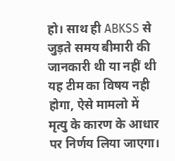हो। साथ ही ABKSS से जुड़ते समय बीमारी की जानकारी थी या नहीं थी यह टीम का विषय नही होगा, ऐसे मामलो में मृत्यु के कारण के आधार पर निर्णय लिया जाएगा।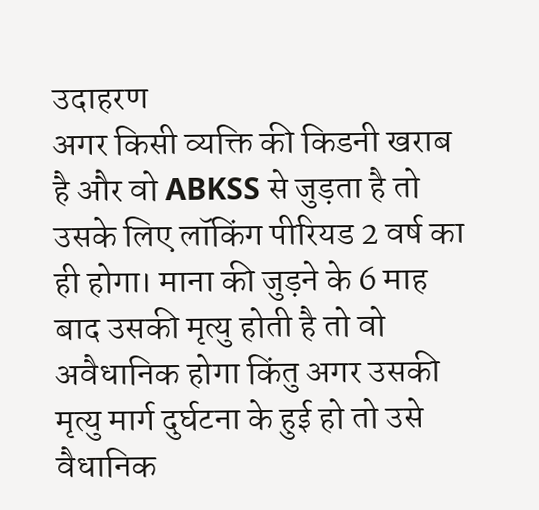उदाहरण
अगर किसी व्यक्ति की किडनी खराब है और वो ABKSS से जुड़ता है तो उसके लिए लॉकिंग पीरियड 2 वर्ष का ही होगा। माना की जुड़ने के 6 माह बाद उसकी मृत्यु होती है तो वो अवैधानिक होगा किंतु अगर उसकी मृत्यु मार्ग दुर्घटना के हुई हो तो उसे वैधानिक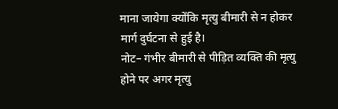माना जायेगा क्योंकि मृत्यु बीमारी से न होकर मार्ग दुर्घटना से हुई है।
नोट– गंभीर बीमारी से पीड़ित व्यक्ति की मृत्यु होने पर अगर मृत्यु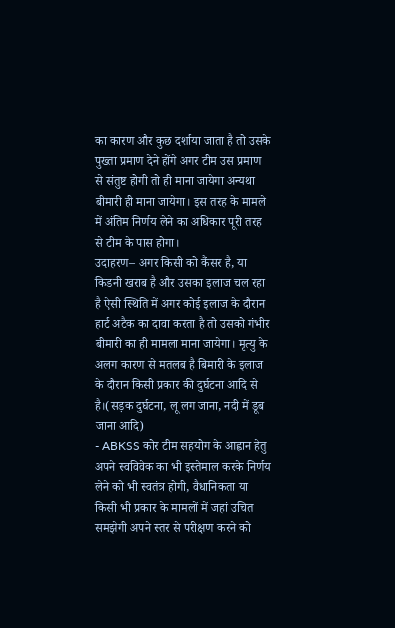का कारण और कुछ दर्शाया जाता है तो उसके पुख्ता प्रमाण देने होंगे अगर टीम उस प्रमाण से संतुष्ट होगी तो ही माना जायेगा अन्यथा बीमारी ही माना जायेगा। इस तरह के मामले में अंतिम निर्णय लेने का अधिकार पूरी तरह से टीम के पास होगा।
उदाहरण– अगर किसी को कैंसर है, या किडनी खराब है और उसका इलाज चल रहा है ऐसी स्थिति में अगर कोई इलाज के दौरान हार्ट अटैक का दावा करता है तो उसको गंभीर बीमारी का ही मामला माना जायेगा। मृत्यु के अलग कारण से मतलब है बिमारी के इलाज के दौरान किसी प्रकार की दुर्घटना आदि से है।(सड़क दुर्घटना, लू लग जाना, नदी में डूब जाना आदि)
- ABKSS कोर टीम सहयोग के आह्वान हेतु अपने स्वविवेक का भी इस्तेमाल करके निर्णय लेने को भी स्वतंत्र होगी, वैधानिकता या किसी भी प्रकार के मामलों में जहां उचित समझेगी अपने स्तर से परीक्षण करने को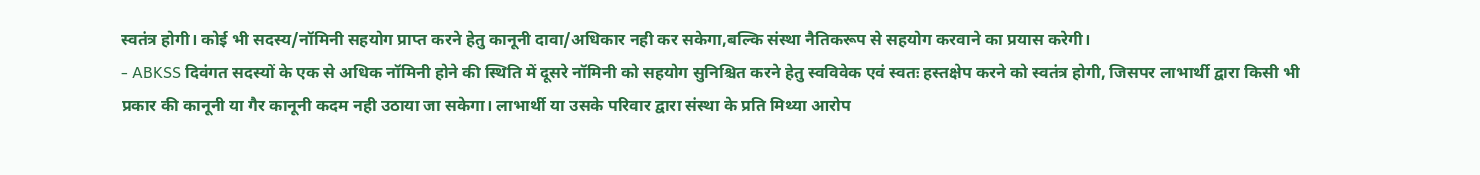स्वतंत्र होगी। कोई भी सदस्य/नॉमिनी सहयोग प्राप्त करने हेतु कानूनी दावा/अधिकार नही कर सकेगा,बल्कि संस्था नैतिकरूप से सहयोग करवाने का प्रयास करेगी।
- ABKSS दिवंगत सदस्यों के एक से अधिक नॉमिनी होने की स्थिति में दूसरे नॉमिनी को सहयोग सुनिश्चित करने हेतु स्वविवेक एवं स्वतः हस्तक्षेप करने को स्वतंत्र होगी, जिसपर लाभार्थी द्वारा किसी भी प्रकार की कानूनी या गैर कानूनी कदम नही उठाया जा सकेगा। लाभार्थी या उसके परिवार द्वारा संस्था के प्रति मिथ्या आरोप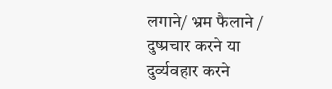लगाने/ भ्रम फैलाने / दुष्प्रचार करने या दुर्व्यवहार करने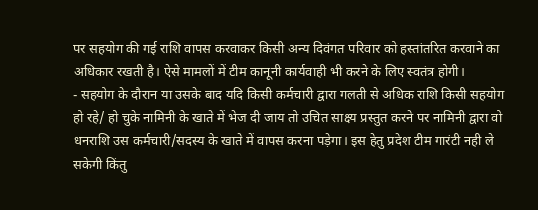पर सहयोग की गई राशि वापस करवाकर किसी अन्य दिवंगत परिवार को हस्तांतरित करवाने का अधिकार रखती है। ऐसे मामलों में टीम कानूनी कार्यवाही भी करने के लिए स्वतंत्र होगी।
- सहयोग के दौरान या उसके बाद यदि किसी कर्मचारी द्वारा गलती से अधिक राशि किसी सहयोग हो रहे/ हो चुके नामिनी के खाते में भेज दी जाय तो उचित साक्ष्य प्रस्तुत करने पर नामिनी द्वारा वो धनराशि उस कर्मचारी/सदस्य के खाते में वापस करना पड़ेगा। इस हेतु प्रदेश टीम गारंटी नही ले सकेगी किंतु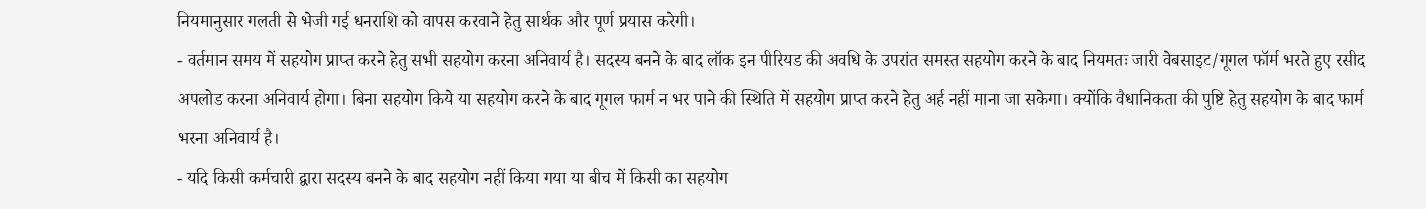नियमानुसार गलती से भेजी गई धनराशि को वापस करवाने हेतु सार्थक और पूर्ण प्रयास करेगी।
- वर्तमान समय में सहयोग प्राप्त करने हेतु सभी सहयोग करना अनिवार्य है। सदस्य बनने के बाद लॉक इन पीरियड की अवधि के उपरांत समस्त सहयोग करने के बाद नियमतः जारी वेबसाइट/गूगल फॉर्म भरते हुए रसीद अपलोड करना अनिवार्य होगा। बिना सहयोग किये या सहयोग करने के बाद गूगल फार्म न भर पाने की स्थिति में सहयोग प्राप्त करने हेतु अर्ह नहीं माना जा सकेगा। क्योंकि वैधानिकता की पुष्टि हेतु सहयोग के बाद फार्म भरना अनिवार्य है।
- यदि किसी कर्मचारी द्वारा सदस्य बनने के बाद सहयोग नहीं किया गया या बीच में किसी का सहयोग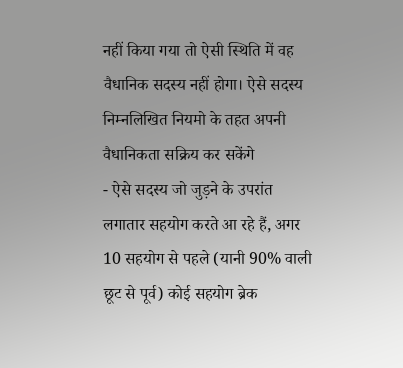नहीं किया गया तो ऐसी स्थिति में वह वैधानिक सदस्य नहीं होगा। ऐसे सदस्य निम्नलिखित नियमो के तहत अपनी वैधानिकता सक्रिय कर सकेंगे
- ऐसे सदस्य जो जुड़ने के उपरांत लगातार सहयोग करते आ रहे हैं, अगर 10 सहयोग से पहले (यानी 90% वाली छूट से पूर्व) कोई सहयोग ब्रेक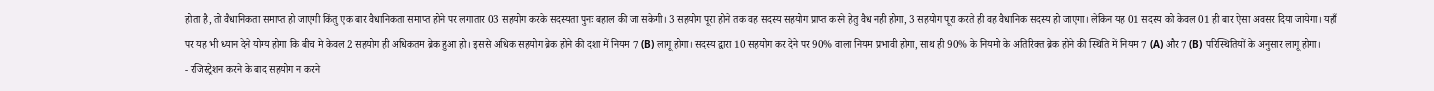होता है, तो वैधानिकता समाप्त हो जाएगी किंतु एक बार वैधानिकता समाप्त होने पर लगातार 03 सहयोग करके सदस्यता पुनः बहाल की जा सकेगी। 3 सहयोग पूरा होने तक वह सदस्य सहयोग प्राप्त करने हेतु वैध नही होगा, 3 सहयोग पूरा करते ही वह वैधानिक सदस्य हो जाएगा। लेकिन यह 01 सदस्य को केवल 01 ही बार ऐसा अवसर दिया जायेगा। यहाँ पर यह भी ध्यान देने योग्य होगा कि बीच मे केवल 2 सहयोग ही अधिकतम ब्रेक हुआ हो। इससे अधिक सहयोग ब्रेक होने की दशा में नियम 7 (B) लागू होगा। सदस्य द्वारा 10 सहयोग कर देने पर 90% वाला नियम प्रभावी होगा, साथ ही 90% के नियमो के अतिरिक्त ब्रेक होने की स्थिति में नियम 7 (A) और 7 (B) परिस्थितियों के अनुसार लागू होगा।
- रजिस्ट्रेशन करने के बाद सहयोग न करने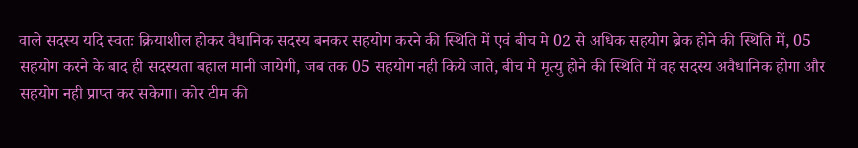वाले सदस्य यदि स्वतः क्रियाशील होकर वैधानिक सदस्य बनकर सहयोग करने की स्थिति में एवं बीच मे 02 से अधिक सहयोग ब्रेक होने की स्थिति में, 05 सहयोग करने के बाद ही सदस्यता बहाल मानी जायेगी, जब तक 05 सहयोग नही किये जाते, बीच मे मृत्यु होने की स्थिति में वह सदस्य अवैधानिक होगा और सहयोग नही प्राप्त कर सकेगा। कोर टीम की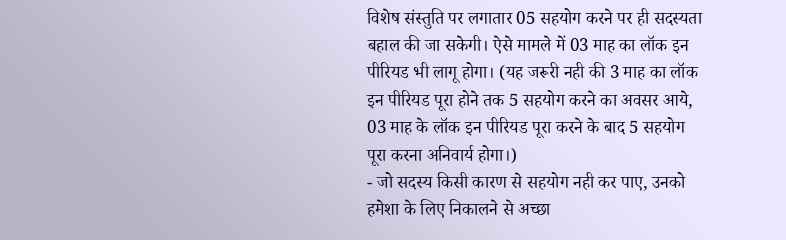विशेष संस्तुति पर लगातार 05 सहयोग करने पर ही सदस्यता बहाल की जा सकेगी। ऐसे मामले में 03 माह का लॉक इन पीरियड भी लागू होगा। (यह जरूरी नही की 3 माह का लॉक इन पीरियड पूरा होने तक 5 सहयोग करने का अवसर आये, 03 माह के लॉक इन पीरियड पूरा करने के बाद 5 सहयोग पूरा करना अनिवार्य होगा।)
- जो सदस्य किसी कारण से सहयोग नही कर पाए, उनको हमेशा के लिए निकालने से अच्छा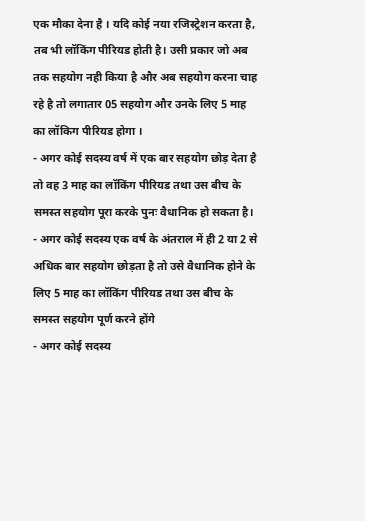एक मौका देना है । यदि कोई नया रजिस्ट्रेशन करता है, तब भी लॉकिंग पीरियड होती है। उसी प्रकार जो अब तक सहयोग नही किया है और अब सहयोग करना चाह रहे है तो लगातार 05 सहयोग और उनके लिए 5 माह का लॉकिग पीरियड होगा ।
- अगर कोई सदस्य वर्ष में एक बार सहयोग छोड़ देता है तो वह 3 माह का लॉकिंग पीरियड तथा उस बीच के समस्त सहयोग पूरा करके पुनः वैधानिक हो सकता है।
- अगर कोई सदस्य एक वर्ष के अंतराल में ही 2 या 2 से अधिक बार सहयोग छोड़ता है तो उसे वैधानिक होने के लिए 5 माह का लॉकिंग पीरियड तथा उस बीच के समस्त सहयोग पूर्ण करने होंगे
- अगर कोई सदस्य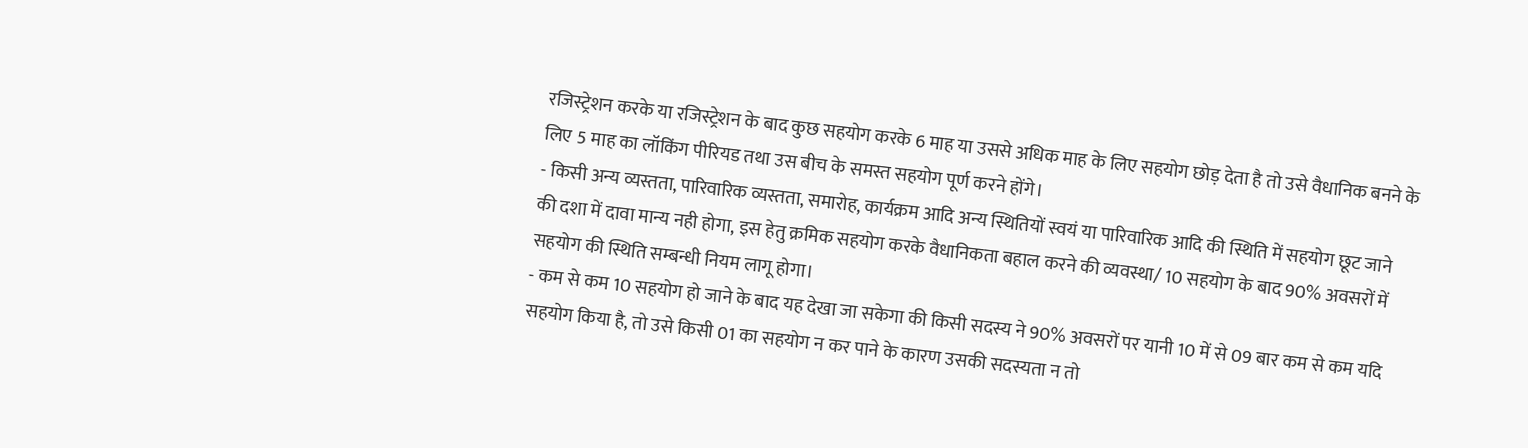रजिस्ट्रेशन करके या रजिस्ट्रेशन के बाद कुछ सहयोग करके 6 माह या उससे अधिक माह के लिए सहयोग छोड़ देता है तो उसे वैधानिक बनने के लिए 5 माह का लॉकिंग पीरियड तथा उस बीच के समस्त सहयोग पूर्ण करने होंगे।
- किसी अन्य व्यस्तता, पारिवारिक व्यस्तता, समारोह, कार्यक्रम आदि अन्य स्थितियों स्वयं या पारिवारिक आदि की स्थिति में सहयोग छूट जाने की दशा में दावा मान्य नही होगा, इस हेतु क्रमिक सहयोग करके वैधानिकता बहाल करने की व्यवस्था/ 10 सहयोग के बाद 90% अवसरों में सहयोग की स्थिति सम्बन्धी नियम लागू होगा।
- कम से कम 10 सहयोग हो जाने के बाद यह देखा जा सकेगा की किसी सदस्य ने 90% अवसरों पर यानी 10 में से 09 बार कम से कम यदि सहयोग किया है, तो उसे किसी 01 का सहयोग न कर पाने के कारण उसकी सदस्यता न तो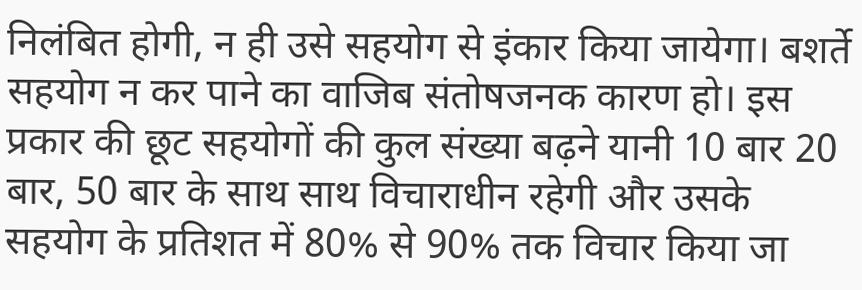निलंबित होगी, न ही उसे सहयोग से इंकार किया जायेगा। बशर्ते सहयोग न कर पाने का वाजिब संतोषजनक कारण हो। इस प्रकार की छूट सहयोगों की कुल संख्या बढ़ने यानी 10 बार 20 बार, 50 बार के साथ साथ विचाराधीन रहेगी और उसके सहयोग के प्रतिशत में 80% से 90% तक विचार किया जा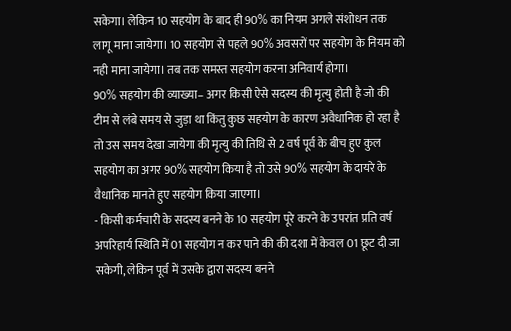सकेगा। लेकिन 10 सहयोग के बाद ही 90% का नियम अगले संशोधन तक लागू माना जायेगा। 10 सहयोग से पहले 90% अवसरों पर सहयोग के नियम को नही माना जायेगा। तब तक समस्त सहयोग करना अनिवार्य होगा।
90% सहयोग की व्याख्या– अगर किसी ऐसे सदस्य की मृत्यु होती है जो की टीम से लंबे समय से जुड़ा था किंतु कुछ सहयोग के कारण अवैधानिक हो रहा है तो उस समय देखा जायेगा की मृत्यु की तिथि से 2 वर्ष पूर्व के बीच हुए कुल सहयोग का अगर 90% सहयोग किया है तो उसे 90% सहयोग के दायरे के वैधानिक मानते हुए सहयोग किया जाएगा।
- किसी कर्मचारी के सदस्य बनने के 10 सहयोग पूरे करने के उपरांत प्रति वर्ष अपरिहार्य स्थिति में 01 सहयोग न कर पाने की की दशा में केवल 01 छूट दी जा सकेगी, लेकिन पूर्व में उसके द्वारा सदस्य बनने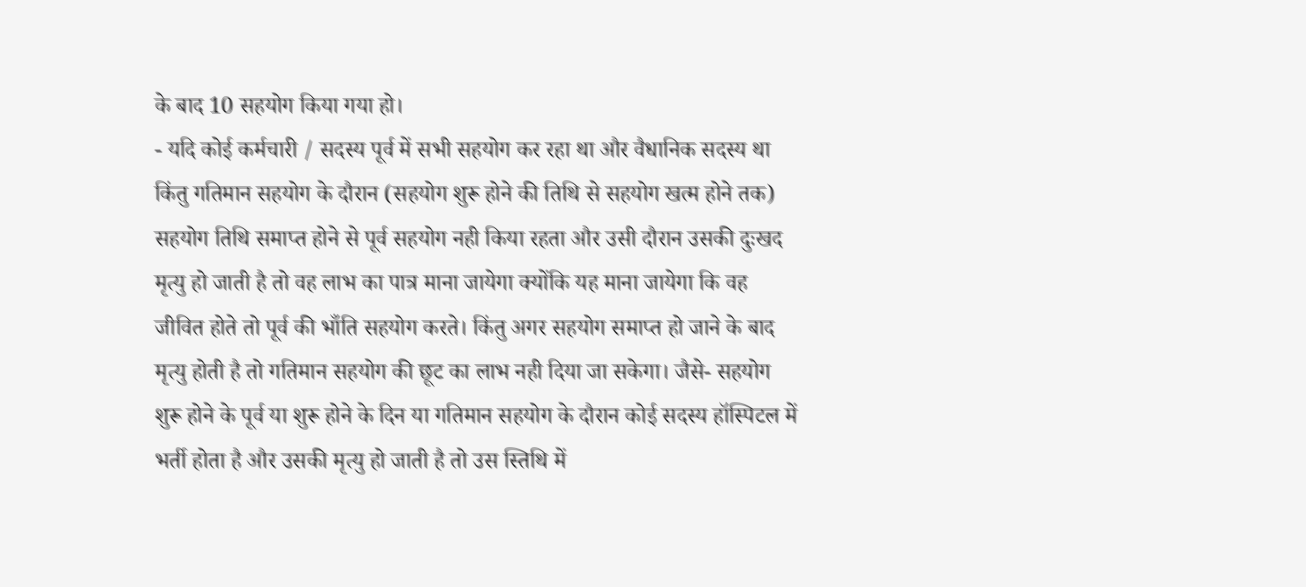के बाद 10 सहयोग किया गया हो।
- यदि कोई कर्मचारी / सदस्य पूर्व में सभी सहयोग कर रहा था और वैधानिक सदस्य था किंतु गतिमान सहयोग के दौरान (सहयोग शुरू होने की तिथि से सहयोग खत्म होने तक) सहयोग तिथि समाप्त होने से पूर्व सहयोग नही किया रहता और उसी दौरान उसकी दुःखद मृत्यु हो जाती है तो वह लाभ का पात्र माना जायेगा क्योंकि यह माना जायेगा कि वह जीवित होते तो पूर्व की भाँति सहयोग करते। किंतु अगर सहयोग समाप्त हो जाने के बाद मृत्यु होती है तो गतिमान सहयोग की छूट का लाभ नही दिया जा सकेगा। जैसे- सहयोग शुरू होने के पूर्व या शुरू होने के दिन या गतिमान सहयोग के दौरान कोई सदस्य हॉस्पिटल में भर्ती होता है और उसकी मृत्यु हो जाती है तो उस स्तिथि में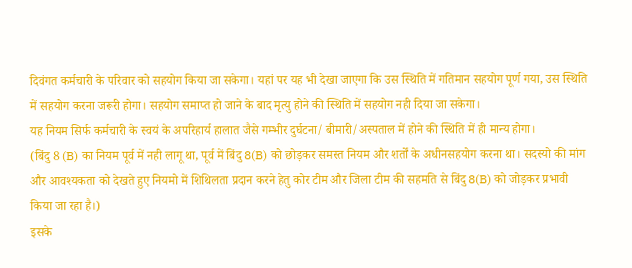दिवंगत कर्मचारी के परिवार को सहयोग किया जा सकेगा। यहां पर यह भी देखा जाएगा कि उस स्थिति में गतिमान सहयोग पूर्ण गया, उस स्थिति में सहयोग करना जरूरी होगा। सहयोग समाप्त हो जाने के बाद मृत्यु होने की स्थिति में सहयोग नही दिया जा सकेगा।
यह नियम सिर्फ कर्मचारी के स्वयं के अपरिहार्य हालात जैसे गम्भीर दुर्घटना/ बीमारी/अस्पताल में होने की स्थिति में ही मान्य होगा।
(बिंदु 8 (B) का नियम पूर्व में नही लागू था, पूर्व में बिंदु 8(B) को छोड़कर समस्त नियम और शर्तों के अधीनसहयोग करना था। सदस्यो की मांग और आवश्यकता को देखते हुए नियमो में शिथिलता प्रदान करने हेतु कोर टीम और जिला टीम की सहमति से बिंदु 8(B) को जोड़कर प्रभावी किया जा रहा है।)
इसके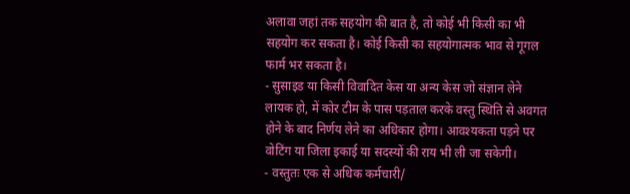अलावा जहां तक सहयोग की बात है, तो कोई भी किसी का भी सहयोग कर सकता है। कोई किसी का सहयोगात्मक भाव से गूगल फार्म भर सकता है।
- सुसाइड या किसी विवादित केस या अन्य केस जो संज्ञान लेने लायक हो, में कोर टीम के पास पड़ताल करके वस्तु स्थिति से अवगत होने के बाद निर्णय लेने का अधिकार होगा। आवश्यकता पड़ने पर वोटिंग या जिला इकाई या सदस्यों की राय भी ली जा सकेगी।
- वस्तुतः एक से अधिक कर्मचारी/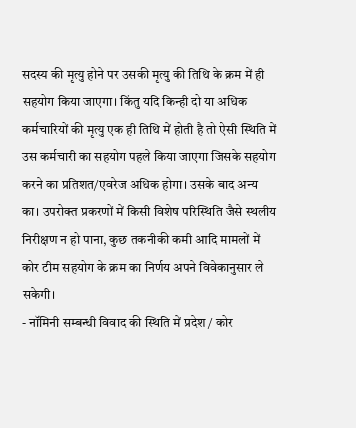सदस्य की मृत्यु होने पर उसकी मृत्यु की तिथि के क्रम में ही सहयोग किया जाएगा। किंतु यदि किन्ही दो या अधिक कर्मचारियों की मृत्यु एक ही तिथि में होती है तो ऐसी स्थिति में उस कर्मचारी का सहयोग पहले किया जाएगा जिसके सहयोग करने का प्रतिशत/एवरेज अधिक होगा। उसके बाद अन्य का। उपरोक्त प्रकरणों में किसी विशेष परिस्थिति जैसे स्थलीय निरीक्षण न हो पाना, कुछ तकनीकी कमी आदि मामलों में कोर टीम सहयोग के क्रम का निर्णय अपने विवेकानुसार ले सकेगी।
- नॉमिनी सम्बन्धी विवाद की स्थिति में प्रदेश / कोर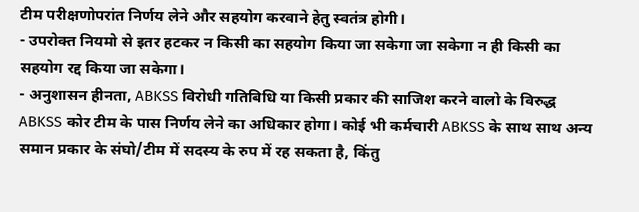टीम परीक्षणोपरांत निर्णय लेने और सहयोग करवाने हेतु स्वतंत्र होगी।
- उपरोक्त नियमो से इतर हटकर न किसी का सहयोग किया जा सकेगा जा सकेगा न ही किसी का सहयोग रद्द किया जा सकेगा।
- अनुशासन हीनता, ABKSS विरोधी गतिबिधि या किसी प्रकार की साजिश करने वालो के विरुद्ध ABKSS कोर टीम के पास निर्णय लेने का अधिकार होगा। कोई भी कर्मचारी ABKSS के साथ साथ अन्य समान प्रकार के संघो/टीम में सदस्य के रुप में रह सकता है, किंतु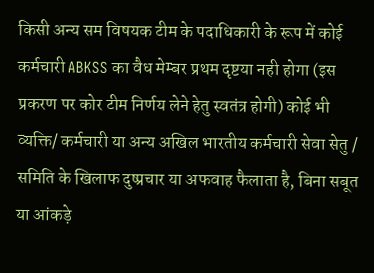किसी अन्य सम विषयक टीम के पदाधिकारी के रूप में कोई कर्मचारी ABKSS का वैध मेम्बर प्रथम दृष्टया नही होगा (इस प्रकरण पर कोर टीम निर्णय लेने हेतु स्वतंत्र होगी) कोई भी व्यक्ति/ कर्मचारी या अन्य अखिल भारतीय कर्मचारी सेवा सेतु / समिति के खिलाफ दुष्प्रचार या अफवाह फैलाता है, बिना सबूत या आंकड़े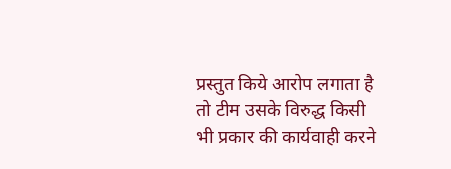प्रस्तुत किये आरोप लगाता है तो टीम उसके विरुद्ध किसी भी प्रकार की कार्यवाही करने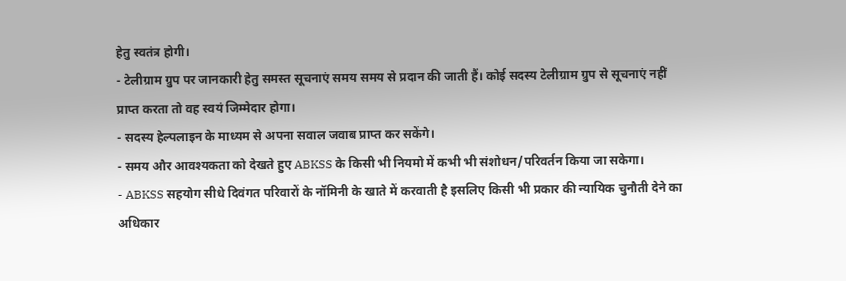हेतु स्वतंत्र होगी।
- टेलीग्राम ग्रुप पर जानकारी हेतु समस्त सूचनाएं समय समय से प्रदान की जाती हैं। कोई सदस्य टेलीग्राम ग्रुप से सूचनाएं नहीं प्राप्त करता तो वह स्वयं जिम्मेदार होगा।
- सदस्य हेल्पलाइन के माध्यम से अपना सवाल जवाब प्राप्त कर सकेंगे।
- समय और आवश्यकता को देखते हुए ABKSS के किसी भी नियमो में कभी भी संशोधन/परिवर्तन किया जा सकेगा।
- ABKSS सहयोग सीधे दिवंगत परिवारों के नॉमिनी के खाते में करवाती है इसलिए किसी भी प्रकार की न्यायिक चुनौती देने का अधिकार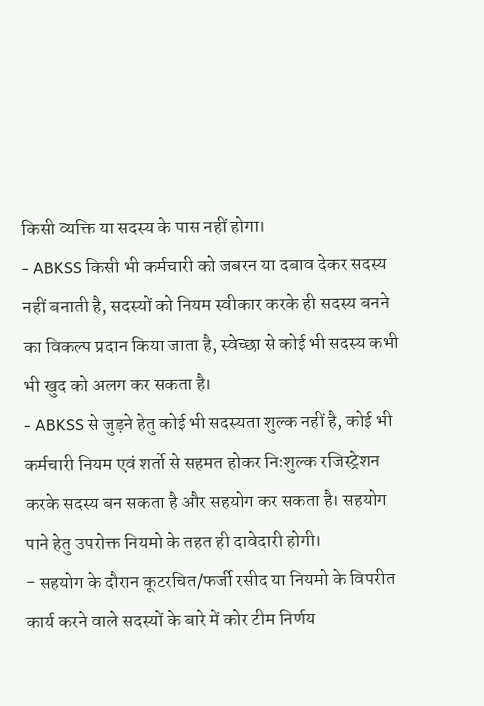किसी व्यक्ति या सदस्य के पास नहीं होगा।
- ABKSS किसी भी कर्मचारी को जबरन या दबाव देकर सदस्य नहीं बनाती है, सदस्यों को नियम स्वीकार करके ही सदस्य बनने का विकल्प प्रदान किया जाता है, स्वेच्छा से कोई भी सदस्य कभी भी खुद को अलग कर सकता है।
- ABKSS से जुड़ने हेतु कोई भी सदस्यता शुल्क नहीं है, कोई भी कर्मचारी नियम एवं शर्तो से सहमत होकर निःशुल्क रजिस्ट्रेशन करके सदस्य बन सकता है और सहयोग कर सकता है। सहयोग पाने हेतु उपरोक्त नियमो के तहत ही दावेदारी होगी।
- सहयोग के दौरान कूटरचित/फर्जी रसीद या नियमो के विपरीत कार्य करने वाले सदस्यों के बारे में कोर टीम निर्णय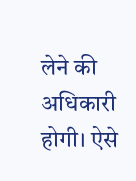लेने की अधिकारी होगी। ऐसे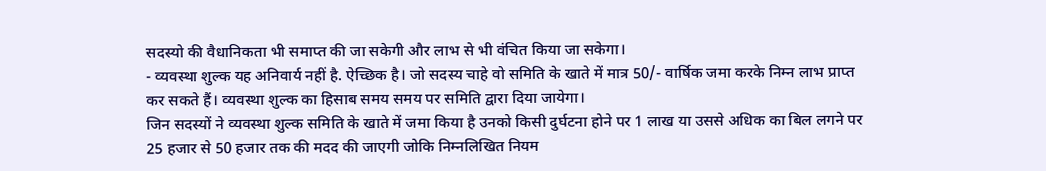सदस्यो की वैधानिकता भी समाप्त की जा सकेगी और लाभ से भी वंचित किया जा सकेगा।
- व्यवस्था शुल्क यह अनिवार्य नहीं है. ऐच्छिक है। जो सदस्य चाहे वो समिति के खाते में मात्र 50/- वार्षिक जमा करके निम्न लाभ प्राप्त कर सकते हैं। व्यवस्था शुल्क का हिसाब समय समय पर समिति द्वारा दिया जायेगा।
जिन सदस्यों ने व्यवस्था शुल्क समिति के खाते में जमा किया है उनको किसी दुर्घटना होने पर 1 लाख या उससे अधिक का बिल लगने पर 25 हजार से 50 हजार तक की मदद की जाएगी जोकि निम्नलिखित नियम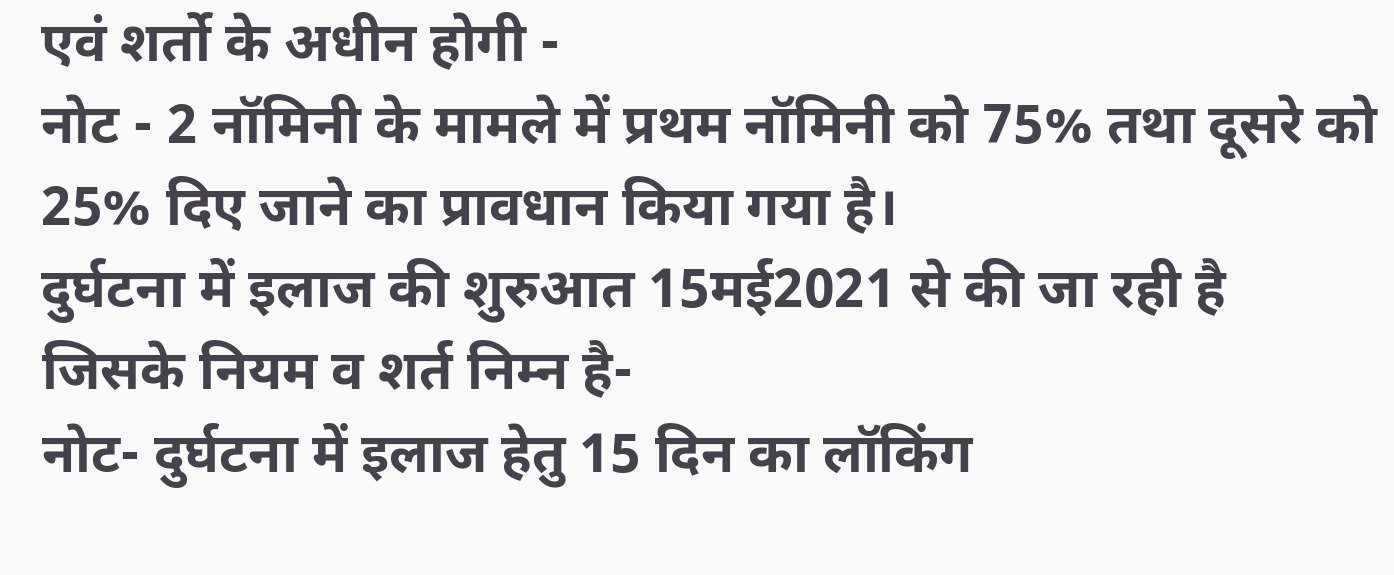एवं शर्तो के अधीन होगी -
नोट - 2 नॉमिनी के मामले में प्रथम नॉमिनी को 75% तथा दूसरे को 25% दिए जाने का प्रावधान किया गया है।
दुर्घटना में इलाज की शुरुआत 15मई2021 से की जा रही है जिसके नियम व शर्त निम्न है-
नोट- दुर्घटना में इलाज हेतु 15 दिन का लॉकिंग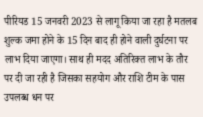पीरियड 15 जनवरी 2023 से लागू किया जा रहा है मतलब शुल्क जमा होने के 15 दिन बाद ही होने वाली दुर्घटना पर लाभ दिया जाएगा। साथ ही मदद अतिरिक्त लाभ के तौर पर दी जा रही है जिसका सहयोग और राशि टीम के पास उपलब्ध धन पर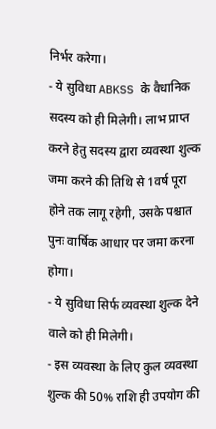निर्भर करेगा।
- ये सुविधा ABKSS के वैधानिक सदस्य को ही मिलेगी। लाभ प्राप्त करने हेतु सदस्य द्वारा व्यवस्था शुल्क जमा करने की तिथि से 1वर्ष पूरा होने तक लागू रहेगी, उसके पश्चात पुनः वार्षिक आधार पर जमा करना होगा।
- ये सुविधा सिर्फ व्यवस्था शुल्क देने वाले को ही मिलेगी।
- इस व्यवस्था के लिए कुल व्यवस्था शुल्क की 50% राशि ही उपयोग की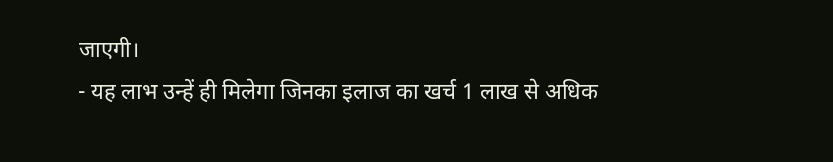जाएगी।
- यह लाभ उन्हें ही मिलेगा जिनका इलाज का खर्च 1 लाख से अधिक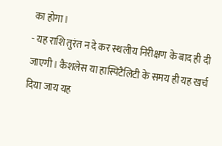का होगा।
- यह राशि तुरंत न दे कर स्थलीय निरीक्षण के बाद ही दी जाएगी। कैशलेस या हास्पिटैलिटी के समय ही यह खर्च दिया जाय यह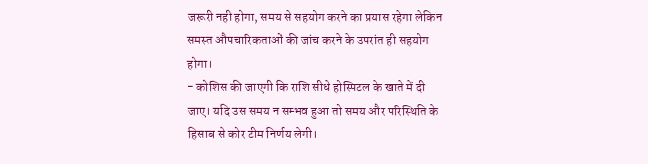जरूरी नही होगा, समय से सहयोग करने का प्रयास रहेगा लेकिन समस्त औपचारिकताओं की जांच करने के उपरांत ही सहयोग होगा।
- कोशिस की जाएगी कि राशि सीधे होस्पिटल के खाते में दी जाए। यदि उस समय न सम्भव हुआ तो समय और परिस्थिति के हिसाब से कोर टीम निर्णय लेगी।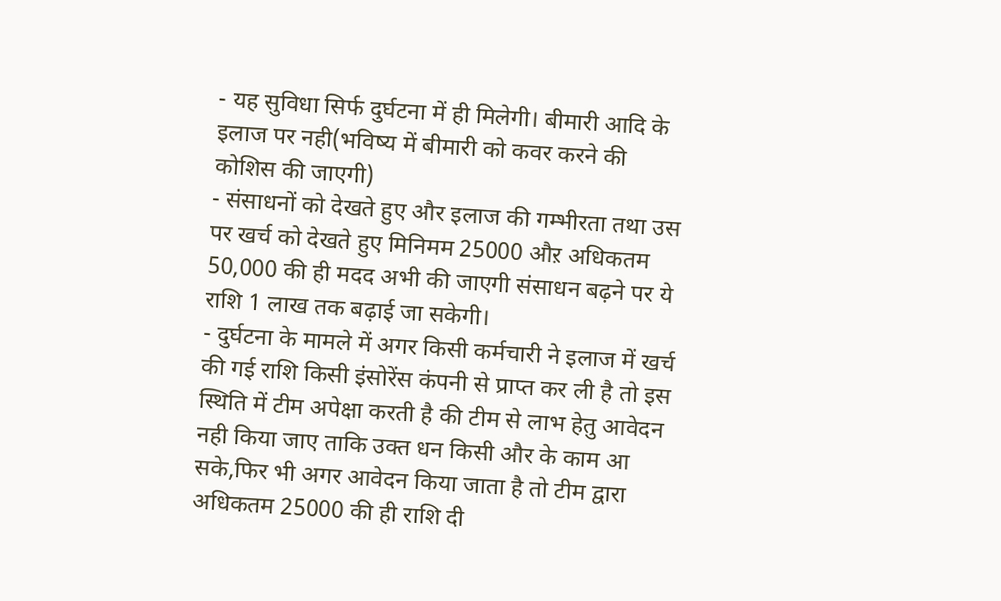- यह सुविधा सिर्फ दुर्घटना में ही मिलेगी। बीमारी आदि के इलाज पर नही(भविष्य में बीमारी को कवर करने की कोशिस की जाएगी)
- संसाधनों को देखते हुए और इलाज की गम्भीरता तथा उस पर खर्च को देखते हुए मिनिमम 25000 औऱ अधिकतम 50,000 की ही मदद अभी की जाएगी संसाधन बढ़ने पर ये राशि 1 लाख तक बढ़ाई जा सकेगी।
- दुर्घटना के मामले में अगर किसी कर्मचारी ने इलाज में खर्च की गई राशि किसी इंसोरेंस कंपनी से प्राप्त कर ली है तो इस स्थिति में टीम अपेक्षा करती है की टीम से लाभ हेतु आवेदन नही किया जाए ताकि उक्त धन किसी और के काम आ सके,फिर भी अगर आवेदन किया जाता है तो टीम द्वारा अधिकतम 25000 की ही राशि दी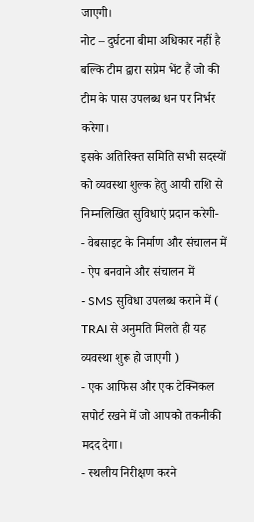जाएगी।
नोट – दुर्घटना बीमा अधिकार नहीं है बल्कि टीम द्वारा सप्रेम भेंट हैं जो की टीम के पास उपलब्ध धन पर निर्भर करेगा।
इसके अतिरिक्त समिति सभी सदस्यों को व्यवस्था शुल्क हेतु आयी राशि से निम्नलिखित सुविधाएं प्रदान करेगी-
- वेबसाइट के निर्माण और संचालन में
- ऐप बनवाने और संचालन में
- SMS सुविधा उपलब्ध कराने में ( TRAI से अनुमति मिलते ही यह व्यवस्था शुरू हो जाएगी )
- एक आफिस और एक टेक्निकल सपोर्ट रखने में जो आपको तकनीकी मदद देगा।
- स्थलीय निरीक्षण करने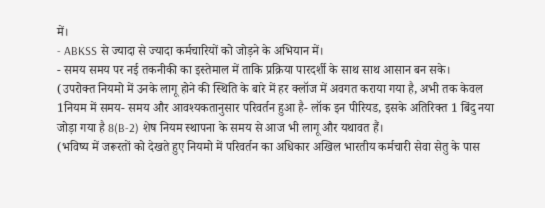में।
- ABKSS से ज्यादा से ज्यादा कर्मचारियों को जोड़ने के अभियान में।
- समय समय पर नई तकनीकी का इस्तेमाल में ताकि प्रक्रिया पारदर्शी के साथ साथ आसान बन सके।
(उपरोक्त नियमो में उनके लागू होने की स्थिति के बारे में हर क्लॉज में अवगत कराया गया है, अभी तक केवल 1नियम में समय- समय और आवश्यकतानुसार परिवर्तन हुआ है- लॉक इन पीरियड, इसके अतिरिक्त 1 बिंदु नया जोड़ा गया है 8(B-2) शेष नियम स्थापना के समय से आज भी लागू और यथावत हैं।
(भविष्य में जरूरतों को देखते हुए नियमो में परिवर्तन का अधिकार अखिल भारतीय कर्मचारी सेवा सेतु के पास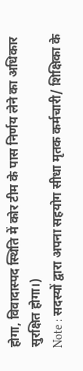होगा, विवादास्पद स्थिति में कोर टीम के पास निर्णय लेने का अधिकार सुरक्षित होगा।)
Note : सदस्यों द्वारा अपना सहयोग सीधा मृतक कर्मचारी/ शिक्षिका के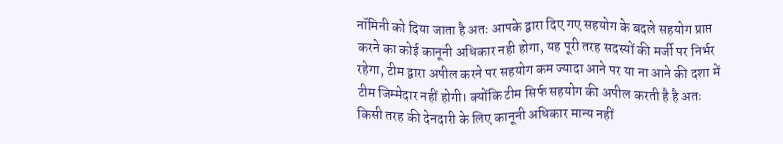नॉमिनी को दिया जाता है अतः आपके द्वारा दिए गए सहयोग के बदले सहयोग प्राप्त करने का कोई कानूनी अधिकार नही होगा, यह पूरी तरह सदस्यों की मर्जी पर निर्भर रहेगा, टीम द्वारा अपील करने पर सहयोग कम ज्यादा आने पर या ना आने की दशा में टीम जिम्मेदार नहीं होगी। क्योंकि टीम सिर्फ सहयोग की अपील करती है है अतः किसी तरह की देनदारी के लिए कानूनी अधिकार मान्य नहीं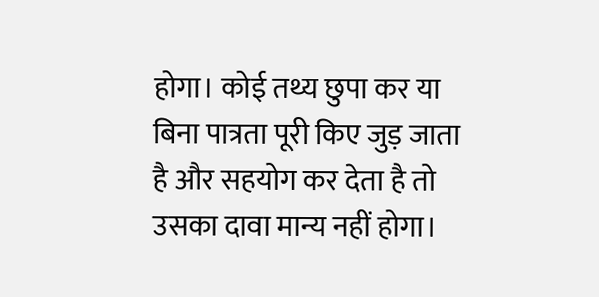होगा। कोई तथ्य छुपा कर या बिना पात्रता पूरी किए जुड़ जाता है और सहयोग कर देता है तो उसका दावा मान्य नहीं होगा।